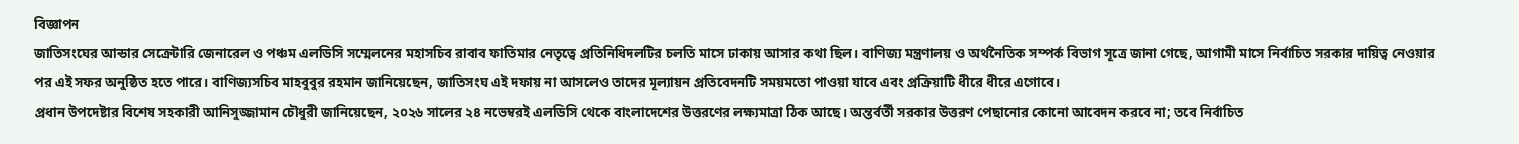বিজ্ঞাপন
জাতিসংঘের আন্ডার সেক্রেটারি জেনারেল ও পঞ্চম এলডিসি সম্মেলনের মহাসচিব রাবাব ফাতিমার নেতৃত্বে প্রতিনিধিদলটির চলতি মাসে ঢাকায় আসার কথা ছিল। বাণিজ্য মন্ত্রণালয় ও অর্থনৈতিক সম্পর্ক বিভাগ সূত্রে জানা গেছে, আগামী মাসে নির্বাচিত সরকার দায়িত্ব নেওয়ার পর এই সফর অনুষ্ঠিত হতে পারে। বাণিজ্যসচিব মাহবুবুর রহমান জানিয়েছেন, জাতিসংঘ এই দফায় না আসলেও তাদের মূল্যায়ন প্রতিবেদনটি সময়মতো পাওয়া যাবে এবং প্রক্রিয়াটি ধীরে ধীরে এগোবে।
প্রধান উপদেষ্টার বিশেষ সহকারী আনিসুজ্জামান চৌধুরী জানিয়েছেন, ২০২৬ সালের ২৪ নভেম্বরই এলডিসি থেকে বাংলাদেশের উত্তরণের লক্ষ্যমাত্রা ঠিক আছে। অন্তর্বর্তী সরকার উত্তরণ পেছানোর কোনো আবেদন করবে না; তবে নির্বাচিত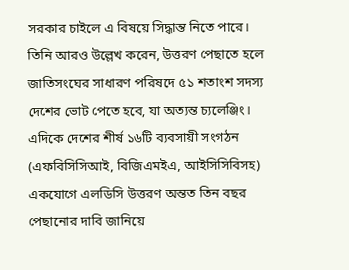সরকার চাইলে এ বিষয়ে সিদ্ধান্ত নিতে পারে। তিনি আরও উল্লেখ করেন, উত্তরণ পেছাতে হলে জাতিসংঘের সাধারণ পরিষদে ৫১ শতাংশ সদস্য দেশের ভোট পেতে হবে, যা অত্যন্ত চ্যলেঞ্জিং।
এদিকে দেশের শীর্ষ ১৬টি ব্যবসায়ী সংগঠন (এফবিসিসিআই, বিজিএমইএ, আইসিসিবিসহ) একযোগে এলডিসি উত্তরণ অন্তত তিন বছর পেছানোর দাবি জানিয়ে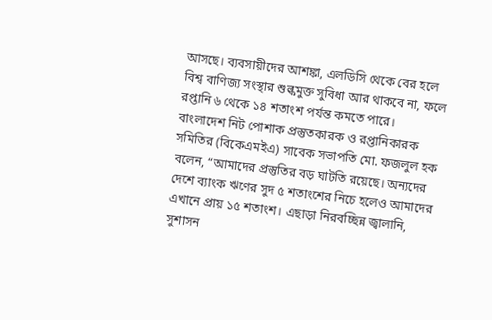আসছে। ব্যবসায়ীদের আশঙ্কা, এলডিসি থেকে বের হলে বিশ্ব বাণিজ্য সংস্থার শুল্কমুক্ত সুবিধা আর থাকবে না, ফলে রপ্তানি ৬ থেকে ১৪ শতাংশ পর্যন্ত কমতে পারে।
বাংলাদেশ নিট পোশাক প্রস্তুতকারক ও রপ্তানিকারক সমিতির (বিকেএমইএ) সাবেক সভাপতি মো. ফজলুল হক বলেন, “আমাদের প্রস্তুতির বড় ঘাটতি রয়েছে। অন্যদের দেশে ব্যাংক ঋণের সুদ ৫ শতাংশের নিচে হলেও আমাদের এখানে প্রায় ১৫ শতাংশ। এছাড়া নিরবচ্ছিন্ন জ্বালানি, সুশাসন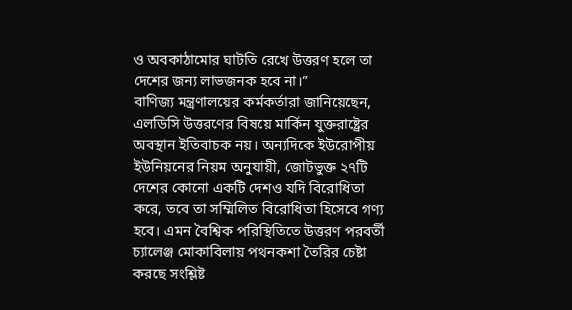ও অবকাঠামোর ঘাটতি রেখে উত্তরণ হলে তা দেশের জন্য লাভজনক হবে না।”
বাণিজ্য মন্ত্রণালয়ের কর্মকর্তারা জানিয়েছেন, এলডিসি উত্তরণের বিষয়ে মার্কিন যুক্তরাষ্ট্রের অবস্থান ইতিবাচক নয়। অন্যদিকে ইউরোপীয় ইউনিয়নের নিয়ম অনুযায়ী, জোটভুক্ত ২৭টি দেশের কোনো একটি দেশও যদি বিরোধিতা করে, তবে তা সম্মিলিত বিরোধিতা হিসেবে গণ্য হবে। এমন বৈশ্বিক পরিস্থিতিতে উত্তরণ পরবর্তী চ্যালেঞ্জ মোকাবিলায় পথনকশা তৈরির চেষ্টা করছে সংশ্লিষ্ট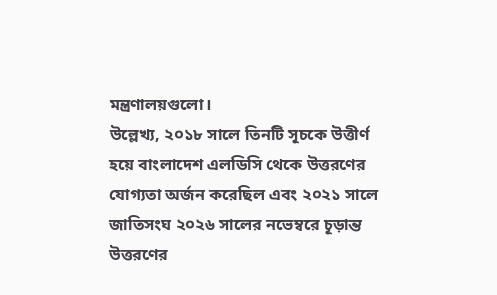মন্ত্রণালয়গুলো।
উল্লেখ্য, ২০১৮ সালে তিনটি সূচকে উত্তীর্ণ হয়ে বাংলাদেশ এলডিসি থেকে উত্তরণের যোগ্যতা অর্জন করেছিল এবং ২০২১ সালে জাতিসংঘ ২০২৬ সালের নভেম্বরে চূড়ান্ত উত্তরণের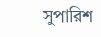সুপারিশ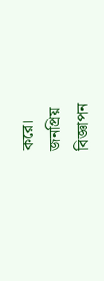করে।
জনপ্রিয়
বিজ্ঞাপন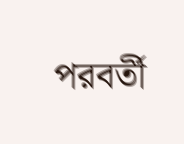পরবর্তী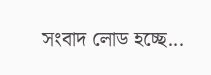সংবাদ লোড হচ্ছে...